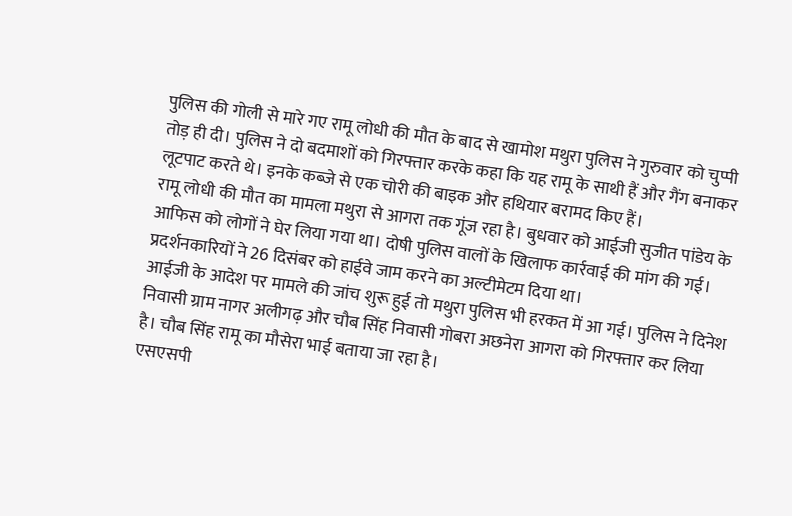पुलिस की गोली से मारे गए रामू लोधी की मौत के बाद से खामोश मथुरा पुलिस ने गुरुवार को चुप्पी तोड़ ही दी। पुलिस ने दो बदमाशों को गिरफ्तार करके कहा कि यह रामू के साथी हैं और गैंग बनाकर लूटपाट करते थे। इनके कब्जे से एक चोरी की बाइक और हथियार बरामद किए हैं।
रामू लोधी की मौत का मामला मथुरा से आगरा तक गूंज रहा है। बुधवार को आईजी सुजीत पांडेय के आफिस को लोगों ने घेर लिया गया था। दोषी पुलिस वालों के खिलाफ कार्रवाई की मांग की गई। प्रदर्शनकारियों ने 26 दिसंबर को हाईवे जाम करने का अल्टीमेटम दिया था।
आईजी के आदेश पर मामले की जांच शुरू हुई तो मथुरा पुलिस भी हरकत में आ गई। पुलिस ने दिनेश निवासी ग्राम नागर अलीगढ़ और चौब सिंह निवासी गोबरा अछनेरा आगरा को गिरफ्तार कर लिया है। चौब सिंह रामू का मौसेरा भाई बताया जा रहा है।
एसएसपी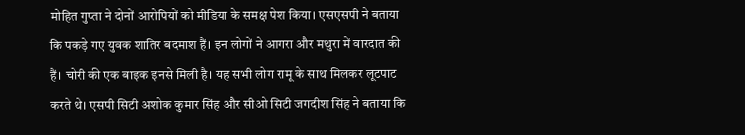मोहित गुप्ता ने दोनों आरोपियों को मीडिया के समक्ष पेश किया। एसएसपी ने बताया कि पकड़े गए युवक शातिर बदमाश हैं। इन लोगों ने आगरा और मथुरा में वारदात की हैं। चोरी की एक बाइक इनसे मिली है। यह सभी लोग रामू के साथ मिलकर लूटपाट करते थे। एसपी सिटी अशोक कुमार सिंह और सीओ सिटी जगदीश सिंह ने बताया कि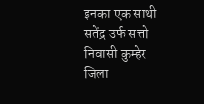इनका एक साथी सतेंद्र उर्फ सत्तो निवासी कुम्हेर जिला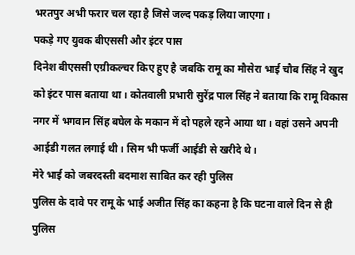भरतपुर अभी फरार चल रहा है जिसे जल्द पकड़ लिया जाएगा।
पकड़े गए युवक बीएससी और इंटर पास
दिनेश बीएससी एग्रीकल्चर किए हुए है जबकि रामू का मौसेरा भाई चौब सिंह ने खुद को इंटर पास बताया था। कोतवाली प्रभारी सुरेंद्र पाल सिंह ने बताया कि रामू विकास नगर में भगवान सिंह बघेल के मकान में दो पहले रहने आया था। वहां उसने अपनी आईडी गलत लगाई थी। सिम भी फर्जी आईडी से खरीदे थे।
मेरे भाई को जबरदस्ती बदमाश साबित कर रही पुलिस
पुलिस के दावे पर रामू के भाई अजीत सिंह का कहना है कि घटना वाले दिन से ही पुलिस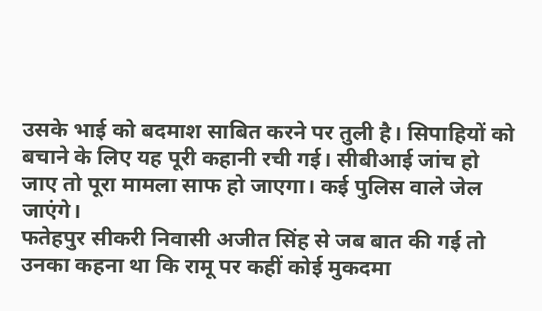उसके भाई को बदमाश साबित करने पर तुली है। सिपाहियों को बचाने के लिए यह पूरी कहानी रची गई। सीबीआई जांच हो जाए तो पूरा मामला साफ हो जाएगा। कई पुलिस वाले जेल जाएंगे।
फतेहपुर सीकरी निवासी अजीत सिंह से जब बात की गई तो उनका कहना था कि रामू पर कहीं कोई मुकदमा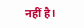नहीं है।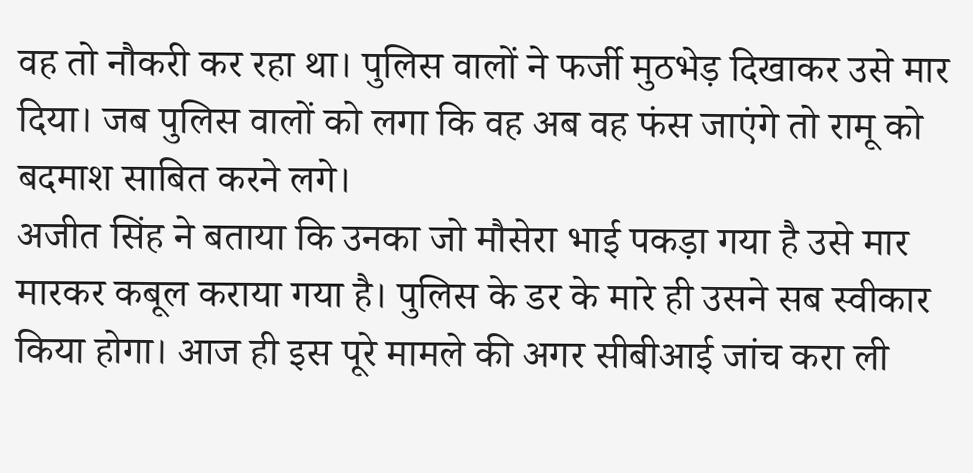वह तो नौकरी कर रहा था। पुलिस वालों ने फर्जी मुठभेड़ दिखाकर उसे मार दिया। जब पुलिस वालों को लगा कि वह अब वह फंस जाएंगे तो रामू को बदमाश साबित करने लगे।
अजीत सिंह ने बताया कि उनका जो मौसेरा भाई पकड़ा गया है उसे मार मारकर कबूल कराया गया है। पुलिस के डर के मारे ही उसने सब स्वीकार किया होगा। आज ही इस पूरे मामले की अगर सीबीआई जांच करा ली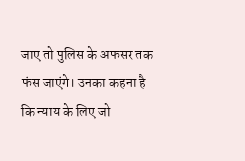जाए तो पुलिस के अफसर तक फंस जाएंगे। उनका कहना है कि न्याय के लिए जो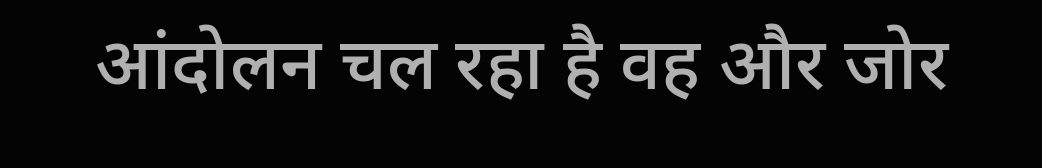आंदोलन चल रहा है वह और जोर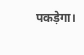पकड़ेगा।